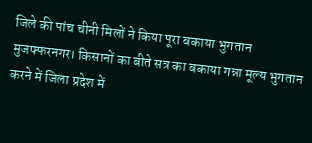जिले की पांच चीनी मिलों ने किया पूरा बकाया भुगतान
मुजफ्फरनगर। किसानों का बीते सत्र का बकाया गन्ना मूल्य भुगतान करने में जिला प्रदेश में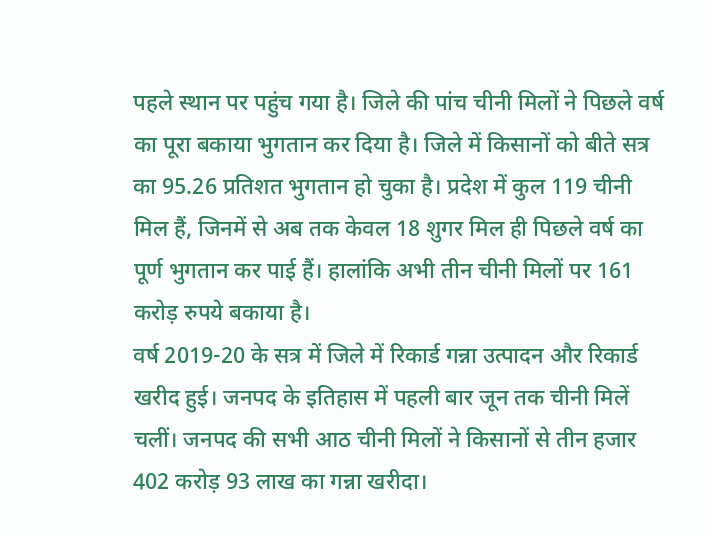पहले स्थान पर पहुंच गया है। जिले की पांच चीनी मिलों ने पिछले वर्ष का पूरा बकाया भुगतान कर दिया है। जिले में किसानों को बीते सत्र का 95.26 प्रतिशत भुगतान हो चुका है। प्रदेश में कुल 119 चीनी मिल हैं, जिनमें से अब तक केवल 18 शुगर मिल ही पिछले वर्ष का पूर्ण भुगतान कर पाई हैं। हालांकि अभी तीन चीनी मिलों पर 161 करोड़ रुपये बकाया है।
वर्ष 2019-20 के सत्र में जिले में रिकार्ड गन्ना उत्पादन और रिकार्ड खरीद हुई। जनपद के इतिहास में पहली बार जून तक चीनी मिलें चलीं। जनपद की सभी आठ चीनी मिलों ने किसानों से तीन हजार 402 करोड़ 93 लाख का गन्ना खरीदा।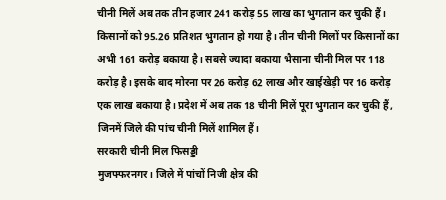चीनी मिलें अब तक तीन हजार 241 करोड़ 55 लाख का भुगतान कर चुकी हैं। किसानों को 95.26 प्रतिशत भुगतान हो गया है। तीन चीनी मिलों पर किसानों का अभी 161 करोड़ बकाया है। सबसे ज्यादा बकाया भैसाना चीनी मिल पर 118 करोड़ है। इसके बाद मोरना पर 26 करोड़ 62 लाख और खाईखेड़ी पर 16 करोड़ एक लाख बकाया है। प्रदेश में अब तक 18 चीनी मिलें पूरा भुगतान कर चुकी हैं, जिनमें जिले की पांच चीनी मिलें शामिल हैं।
सरकारी चीनी मिल फिसड्डी
मुजफ्फरनगर। जिले में पांचों निजी क्षेत्र की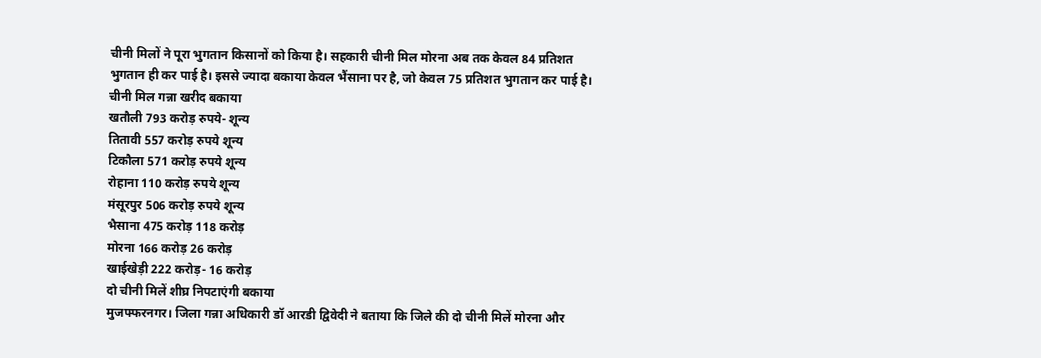चीनी मिलों ने पूरा भुगतान किसानों को किया है। सहकारी चीनी मिल मोरना अब तक केवल 84 प्रतिशत भुगतान ही कर पाई है। इससे ज्यादा बकाया केवल भैंसाना पर है, जो केवल 75 प्रतिशत भुगतान कर पाई है।
चीनी मिल गन्ना खरीद बकाया
खतौली 793 करोड़ रुपये- शून्य
तितावी 557 करोड़ रुपये शून्य
टिकौला 571 करोड़ रुपये शून्य
रोहाना 110 करोड़ रुपये शून्य
मंसूरपुर 506 करोड़ रुपये शून्य
भैसाना 475 करोड़ 118 करोड़
मोरना 166 करोड़ 26 करोड़
खाईखेड़ी 222 करोड़- 16 करोड़
दो चीनी मिलें शीघ्र निपटाएंगी बकाया
मुजफ्फरनगर। जिला गन्ना अधिकारी डॉ आरडी द्विवेदी ने बताया कि जिले की दो चीनी मिलें मोरना और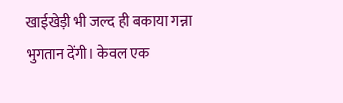खाईखेड़ी भी जल्द ही बकाया गन्ना भुगतान देंगी। केवल एक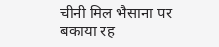चीनी मिल भैसाना पर बकाया रह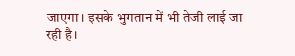जाएगा। इसके भुगतान में भी तेजी लाई जा रही है।